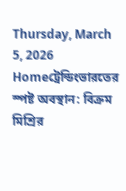Thursday, March 5, 2026
Homeট্রেন্ডিংভারতের স্পষ্ট অবস্থান: বিক্রম মিশ্রির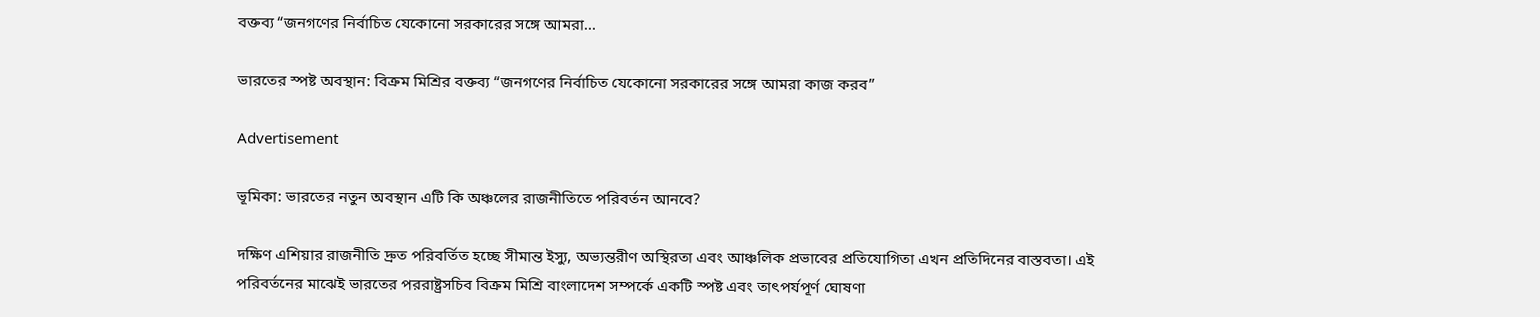বক্তব্য “জনগণের নির্বাচিত যেকোনো সরকারের সঙ্গে আমরা...

ভারতের স্পষ্ট অবস্থান: বিক্রম মিশ্রির বক্তব্য “জনগণের নির্বাচিত যেকোনো সরকারের সঙ্গে আমরা কাজ করব”

Advertisement

ভূমিকা: ভারতের নতুন অবস্থান এটি কি অঞ্চলের রাজনীতিতে পরিবর্তন আনবে?

দক্ষিণ এশিয়ার রাজনীতি দ্রুত পরিবর্তিত হচ্ছে সীমান্ত ইস্যু, অভ্যন্তরীণ অস্থিরতা এবং আঞ্চলিক প্রভাবের প্রতিযোগিতা এখন প্রতিদিনের বাস্তবতা। এই পরিবর্তনের মাঝেই ভারতের পররাষ্ট্রসচিব বিক্রম মিশ্রি বাংলাদেশ সম্পর্কে একটি স্পষ্ট এবং তাৎপর্যপূর্ণ ঘোষণা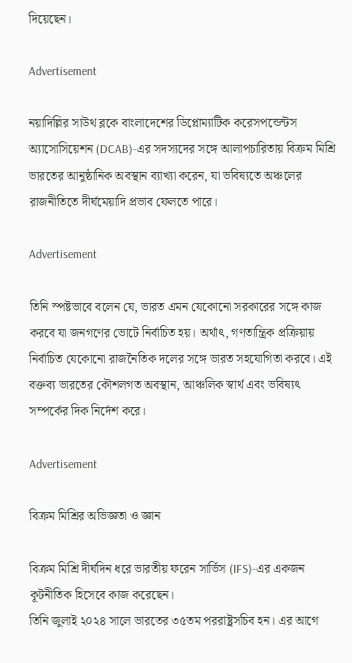দিয়েছেন।

Advertisement

নয়াদিল্লির সাউথ ব্লকে বাংলাদেশের ডিপ্লোম্যাটিক করেসপন্ডেন্টস অ্যাসোসিয়েশন (DCAB)-এর সদস্যদের সঙ্গে আলাপচারিতায় বিক্রম মিশ্রি ভারতের আনুষ্ঠানিক অবস্থান ব্যাখ্যা করেন, যা ভবিষ্যতে অঞ্চলের রাজনীতিতে দীর্ঘমেয়াদি প্রভাব ফেলতে পারে।

Advertisement

তিনি স্পষ্টভাবে বলেন যে, ভারত এমন যেকোনো সরকারের সঙ্গে কাজ করবে যা জনগণের ভোটে নির্বাচিত হয়। অর্থাৎ, গণতান্ত্রিক প্রক্রিয়ায় নির্বাচিত যেকোনো রাজনৈতিক দলের সঙ্গে ভারত সহযোগিতা করবে। এই বক্তব্য ভারতের কৌশলগত অবস্থান, আঞ্চলিক স্বার্থ এবং ভবিষ্যৎ সম্পর্কের দিক নির্দেশ করে।

Advertisement

বিক্রম মিশ্রির অভিজ্ঞতা ও জ্ঞান

বিক্রম মিশ্রি দীর্ঘদিন ধরে ভারতীয় ফরেন সার্ভিস (IFS)-এর একজন কূটনীতিক হিসেবে কাজ করেছেন।
তিনি জুলাই ২০২৪ সালে ভারতের ৩৫তম পররাষ্ট্রসচিব হন। এর আগে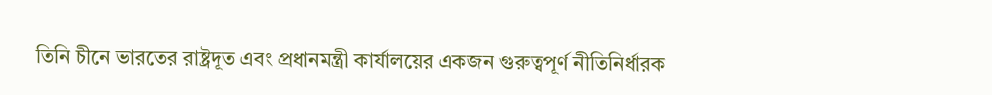তিনি চীনে ভারতের রাষ্ট্রদূত এবং প্রধানমন্ত্রী কার্যালয়ের একজন গুরুত্বপূর্ণ নীতিনির্ধারক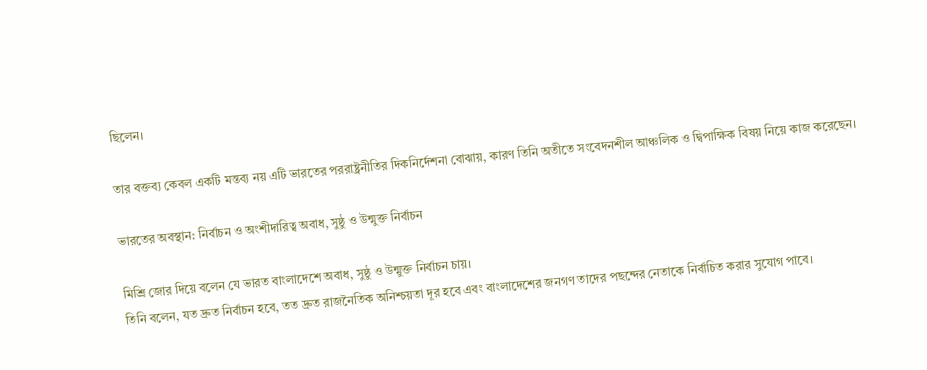ছিলেন।

তার বক্তব্য কেবল একটি মন্তব্য নয় এটি ভারতের পররাষ্ট্রনীতির দিকনির্দেশনা বোঝায়, কারণ তিনি অতীতে সংবেদনশীল আঞ্চলিক ও দ্বিপাক্ষিক বিষয় নিয়ে কাজ করেছেন।

ভারতের অবস্থান: নির্বাচন ও অংশীদারিত্ব অবাধ, সুষ্ঠু ও উন্মুক্ত নির্বাচন

মিশ্রি জোর দিয়ে বলেন যে ভারত বাংলাদেশে অবাধ, সুষ্ঠু ও উন্মুক্ত নির্বাচন চায়।
তিনি বলেন, যত দ্রুত নির্বাচন হবে, তত দ্রুত রাজনৈতিক অনিশ্চয়তা দূর হবে এবং বাংলাদেশের জনগণ তাদের পছন্দের নেতাকে নির্বাচিত করার সুযোগ পাবে।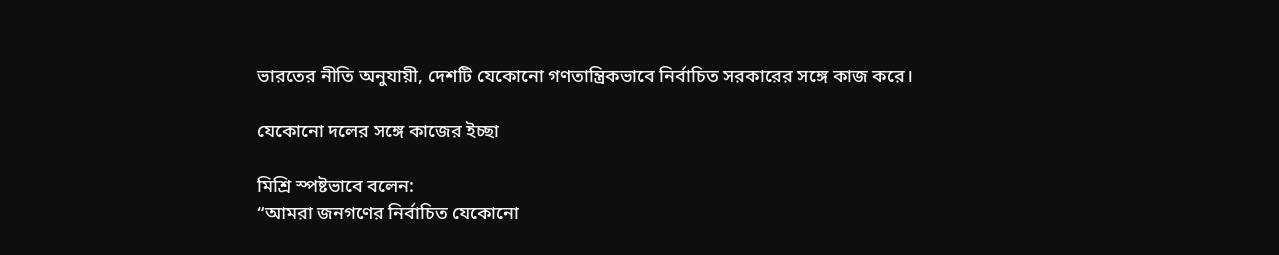ভারতের নীতি অনুযায়ী, দেশটি যেকোনো গণতান্ত্রিকভাবে নির্বাচিত সরকারের সঙ্গে কাজ করে।

যেকোনো দলের সঙ্গে কাজের ইচ্ছা

মিশ্রি স্পষ্টভাবে বলেন:
“আমরা জনগণের নির্বাচিত যেকোনো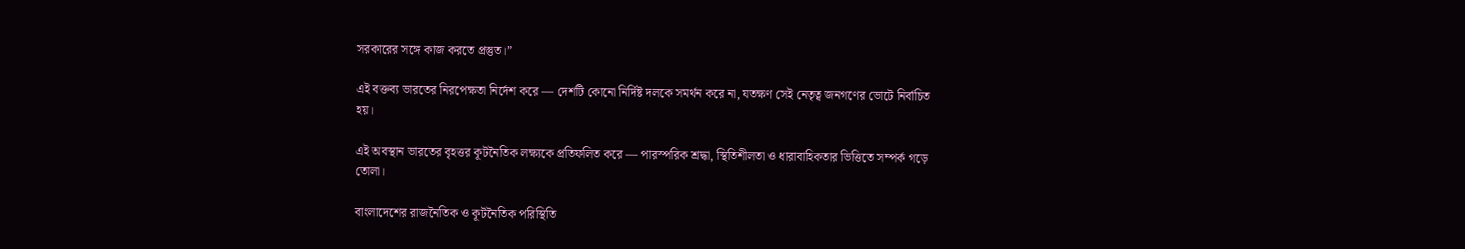সরকারের সঙ্গে কাজ করতে প্রস্তুত।”

এই বক্তব্য ভারতের নিরপেক্ষতা নির্দেশ করে — দেশটি কোনো নির্দিষ্ট দলকে সমর্থন করে না, যতক্ষণ সেই নেতৃত্ব জনগণের ভোটে নির্বাচিত হয়।

এই অবস্থান ভারতের বৃহত্তর কূটনৈতিক লক্ষ্যকে প্রতিফলিত করে — পারস্পরিক শ্রদ্ধা, স্থিতিশীলতা ও ধারাবাহিকতার ভিত্তিতে সম্পর্ক গড়ে তোলা।

বাংলাদেশের রাজনৈতিক ও কূটনৈতিক পরিস্থিতি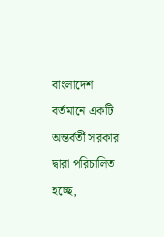বাংলাদেশ বর্তমানে একটি অন্তর্বর্তী সরকার দ্বারা পরিচালিত হচ্ছে,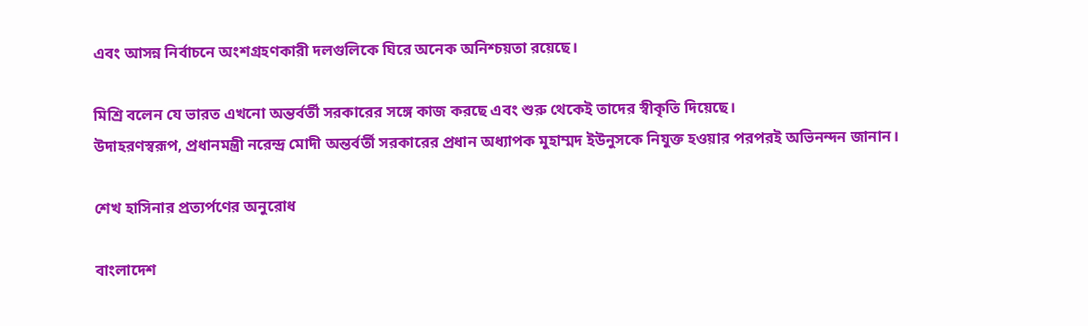এবং আসন্ন নির্বাচনে অংশগ্রহণকারী দলগুলিকে ঘিরে অনেক অনিশ্চয়তা রয়েছে।

মিশ্রি বলেন যে ভারত এখনো অন্তর্বর্তী সরকারের সঙ্গে কাজ করছে এবং শুরু থেকেই তাদের স্বীকৃতি দিয়েছে।
উদাহরণস্বরূপ, প্রধানমন্ত্রী নরেন্দ্র মোদী অন্তর্বর্তী সরকারের প্রধান অধ্যাপক মুহাম্মদ ইউনুসকে নিযুক্ত হওয়ার পরপরই অভিনন্দন জানান।

শেখ হাসিনার প্রত্যর্পণের অনুরোধ

বাংলাদেশ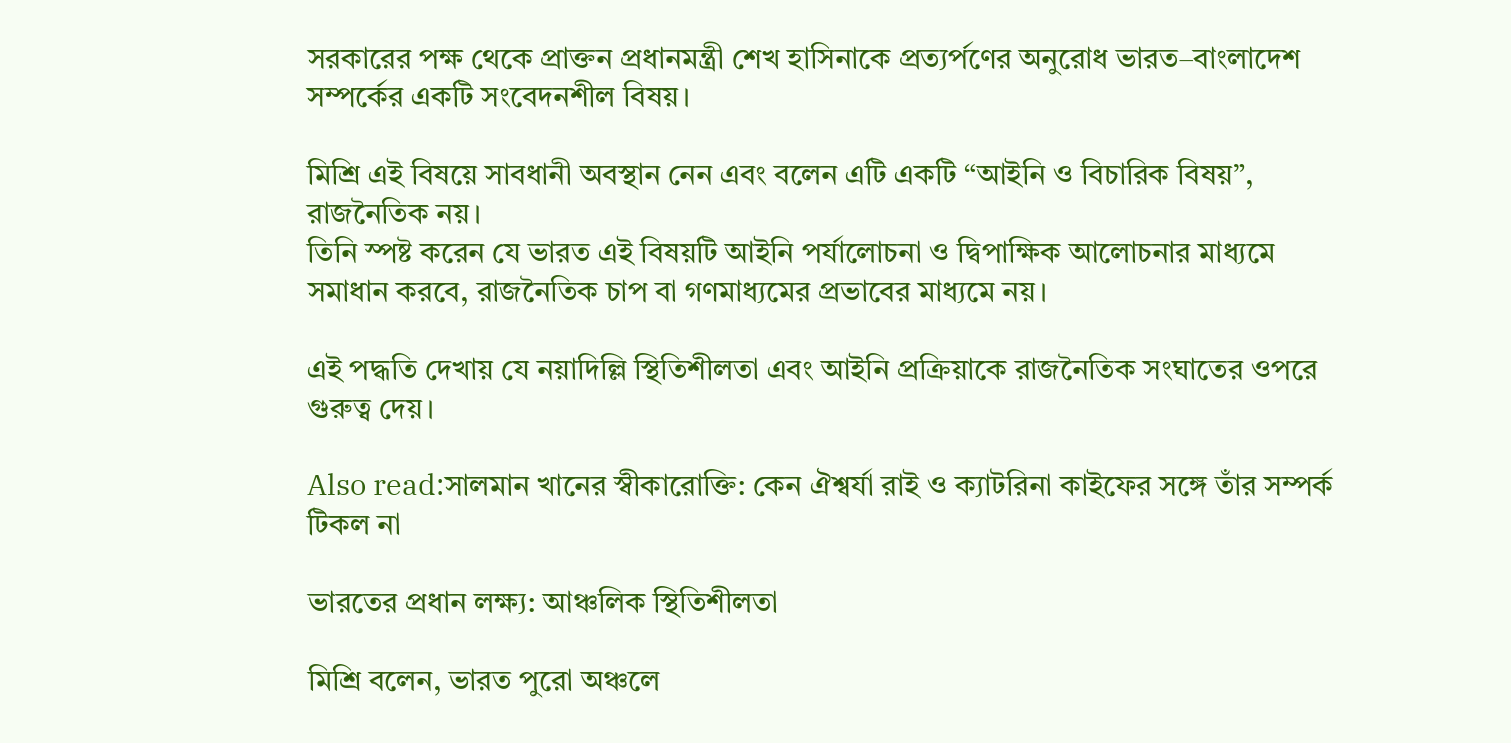সরকারের পক্ষ থেকে প্রাক্তন প্রধানমন্ত্রী শেখ হাসিনাকে প্রত্যর্পণের অনুরোধ ভারত–বাংলাদেশ সম্পর্কের একটি সংবেদনশীল বিষয়।

মিশ্রি এই বিষয়ে সাবধানী অবস্থান নেন এবং বলেন এটি একটি “আইনি ও বিচারিক বিষয়”, রাজনৈতিক নয়।
তিনি স্পষ্ট করেন যে ভারত এই বিষয়টি আইনি পর্যালোচনা ও দ্বিপাক্ষিক আলোচনার মাধ্যমে সমাধান করবে, রাজনৈতিক চাপ বা গণমাধ্যমের প্রভাবের মাধ্যমে নয়।

এই পদ্ধতি দেখায় যে নয়াদিল্লি স্থিতিশীলতা এবং আইনি প্রক্রিয়াকে রাজনৈতিক সংঘাতের ওপরে গুরুত্ব দেয়।

Also read:সালমান খানের স্বীকারোক্তি: কেন ঐশ্বর্যা রাই ও ক্যাটরিনা কাইফের সঙ্গে তাঁর সম্পর্ক টিকল না

ভারতের প্রধান লক্ষ্য: আঞ্চলিক স্থিতিশীলতা

মিশ্রি বলেন, ভারত পুরো অঞ্চলে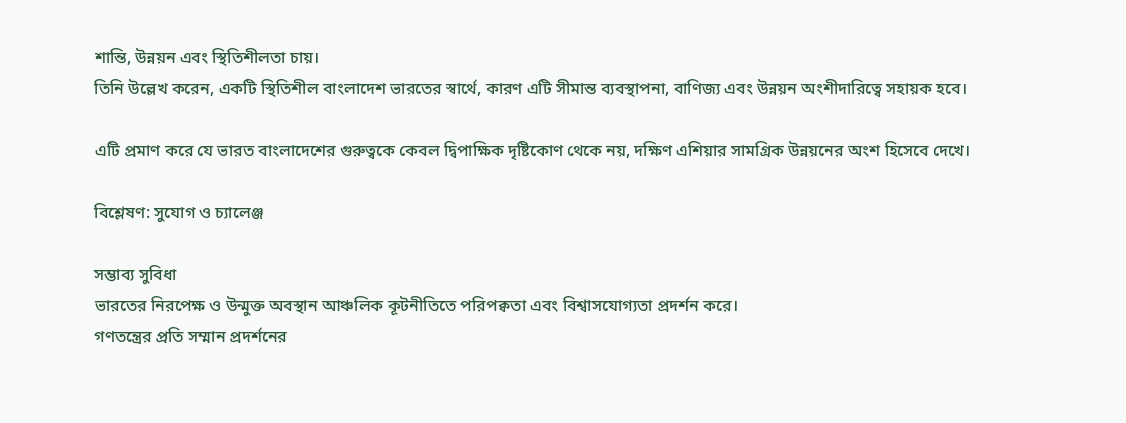শান্তি, উন্নয়ন এবং স্থিতিশীলতা চায়।
তিনি উল্লেখ করেন, একটি স্থিতিশীল বাংলাদেশ ভারতের স্বার্থে, কারণ এটি সীমান্ত ব্যবস্থাপনা, বাণিজ্য এবং উন্নয়ন অংশীদারিত্বে সহায়ক হবে।

এটি প্রমাণ করে যে ভারত বাংলাদেশের গুরুত্বকে কেবল দ্বিপাক্ষিক দৃষ্টিকোণ থেকে নয়, দক্ষিণ এশিয়ার সামগ্রিক উন্নয়নের অংশ হিসেবে দেখে।

বিশ্লেষণ: সুযোগ ও চ্যালেঞ্জ

সম্ভাব্য সুবিধা
ভারতের নিরপেক্ষ ও উন্মুক্ত অবস্থান আঞ্চলিক কূটনীতিতে পরিপক্বতা এবং বিশ্বাসযোগ্যতা প্রদর্শন করে।
গণতন্ত্রের প্রতি সম্মান প্রদর্শনের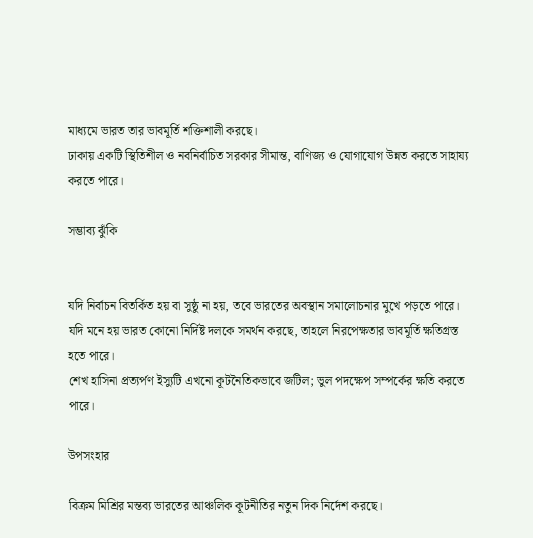মাধ্যমে ভারত তার ভাবমূর্তি শক্তিশালী করছে।
ঢাকায় একটি স্থিতিশীল ও নবনির্বাচিত সরকার সীমান্ত, বাণিজ্য ও যোগাযোগ উন্নত করতে সাহায্য করতে পারে।

সম্ভাব্য ঝুঁকি


যদি নির্বাচন বিতর্কিত হয় বা সুষ্ঠু না হয়, তবে ভারতের অবস্থান সমালোচনার মুখে পড়তে পারে।
যদি মনে হয় ভারত কোনো নির্দিষ্ট দলকে সমর্থন করছে, তাহলে নিরপেক্ষতার ভাবমূর্তি ক্ষতিগ্রস্ত হতে পারে।
শেখ হাসিনা প্রত্যর্পণ ইস্যুটি এখনো কূটনৈতিকভাবে জটিল; ভুল পদক্ষেপ সম্পর্কের ক্ষতি করতে পারে।

উপসংহার

বিক্রম মিশ্রির মন্তব্য ভারতের আঞ্চলিক কূটনীতির নতুন দিক নির্দেশ করছে।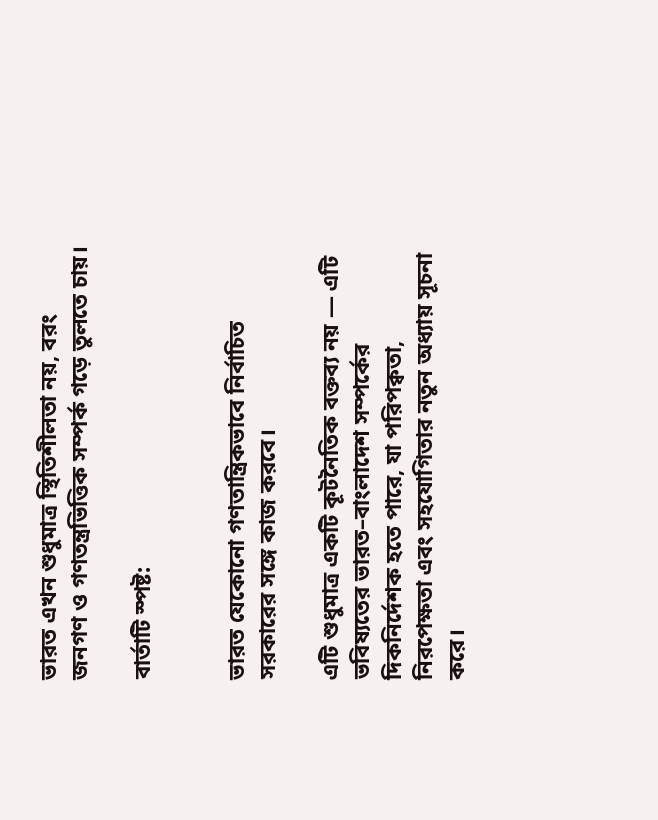ভারত এখন শুধুমাত্র স্থিতিশীলতা নয়, বরং জনগণ ও গণতন্ত্রভিত্তিক সম্পর্ক গড়ে তুলতে চায়।

বার্তাটি স্পষ্ট:


ভারত যেকোনো গণতান্ত্রিকভাবে নির্বাচিত সরকারের সঙ্গে কাজ করবে।

এটি শুধুমাত্র একটি কূটনৈতিক বক্তব্য নয় — এটি ভবিষ্যতের ভারত–বাংলাদেশ সম্পর্কের দিকনির্দেশক হতে পারে, যা পরিপক্বতা, নিরপেক্ষতা এবং সহযোগিতার নতুন অধ্যায় সূচনা করে।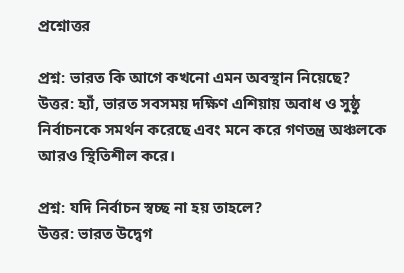প্রশ্নোত্তর

প্রশ্ন: ভারত কি আগে কখনো এমন অবস্থান নিয়েছে?
উত্তর: হ্যাঁ, ভারত সবসময় দক্ষিণ এশিয়ায় অবাধ ও সুষ্ঠু নির্বাচনকে সমর্থন করেছে এবং মনে করে গণতন্ত্র অঞ্চলকে আরও স্থিতিশীল করে।

প্রশ্ন: যদি নির্বাচন স্বচ্ছ না হয় তাহলে?
উত্তর: ভারত উদ্বেগ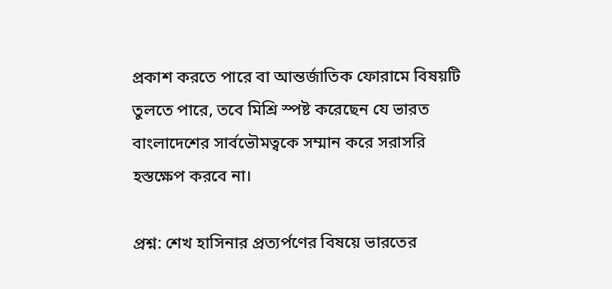প্রকাশ করতে পারে বা আন্তর্জাতিক ফোরামে বিষয়টি তুলতে পারে, তবে মিশ্রি স্পষ্ট করেছেন যে ভারত বাংলাদেশের সার্বভৌমত্বকে সম্মান করে সরাসরি হস্তক্ষেপ করবে না।

প্রশ্ন: শেখ হাসিনার প্রত্যর্পণের বিষয়ে ভারতের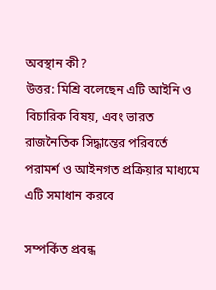অবস্থান কী?
উত্তর: মিশ্রি বলেছেন এটি আইনি ও বিচারিক বিষয়, এবং ভারত রাজনৈতিক সিদ্ধান্তের পরিবর্তে পরামর্শ ও আইনগত প্রক্রিয়ার মাধ্যমে এটি সমাধান করবে

সম্পর্কিত প্রবন্ধ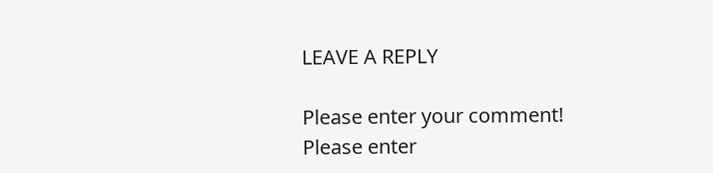LEAVE A REPLY

Please enter your comment!
Please enter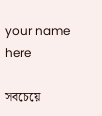your name here

সবচেয়ে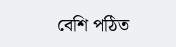বেশি পঠিত